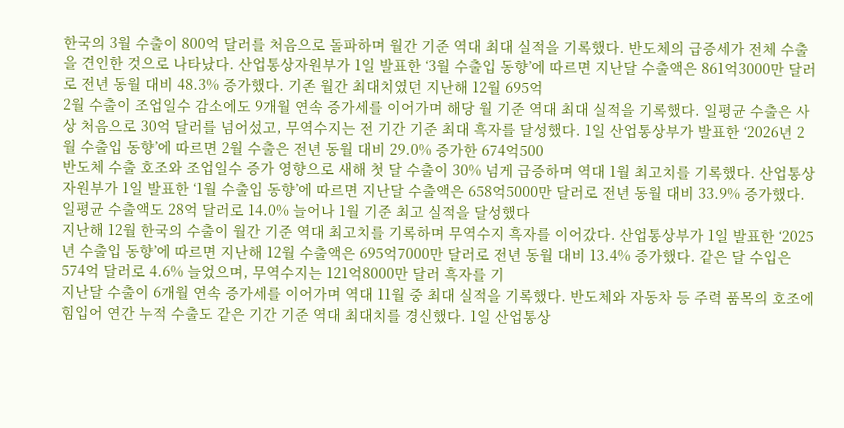한국의 3월 수출이 800억 달러를 처음으로 돌파하며 월간 기준 역대 최대 실적을 기록했다. 반도체의 급증세가 전체 수출을 견인한 것으로 나타났다. 산업통상자원부가 1일 발표한 ‘3월 수출입 동향’에 따르면 지난달 수출액은 861억3000만 달러로 전년 동월 대비 48.3% 증가했다. 기존 월간 최대치였던 지난해 12월 695억
2월 수출이 조업일수 감소에도 9개월 연속 증가세를 이어가며 해당 월 기준 역대 최대 실적을 기록했다. 일평균 수출은 사상 처음으로 30억 달러를 넘어섰고, 무역수지는 전 기간 기준 최대 흑자를 달성했다. 1일 산업통상부가 발표한 ‘2026년 2월 수출입 동향’에 따르면 2월 수출은 전년 동월 대비 29.0% 증가한 674억500
반도체 수출 호조와 조업일수 증가 영향으로 새해 첫 달 수출이 30% 넘게 급증하며 역대 1월 최고치를 기록했다. 산업통상자원부가 1일 발표한 ‘1월 수출입 동향’에 따르면 지난달 수출액은 658억5000만 달러로 전년 동월 대비 33.9% 증가했다. 일평균 수출액도 28억 달러로 14.0% 늘어나 1월 기준 최고 실적을 달성했다
지난해 12월 한국의 수출이 월간 기준 역대 최고치를 기록하며 무역수지 흑자를 이어갔다. 산업통상부가 1일 발표한 ‘2025년 수출입 동향’에 따르면 지난해 12월 수출액은 695억7000만 달러로 전년 동월 대비 13.4% 증가했다. 같은 달 수입은 574억 달러로 4.6% 늘었으며, 무역수지는 121억8000만 달러 흑자를 기
지난달 수출이 6개월 연속 증가세를 이어가며 역대 11월 중 최대 실적을 기록했다. 반도체와 자동차 등 주력 품목의 호조에 힘입어 연간 누적 수출도 같은 기간 기준 역대 최대치를 경신했다. 1일 산업통상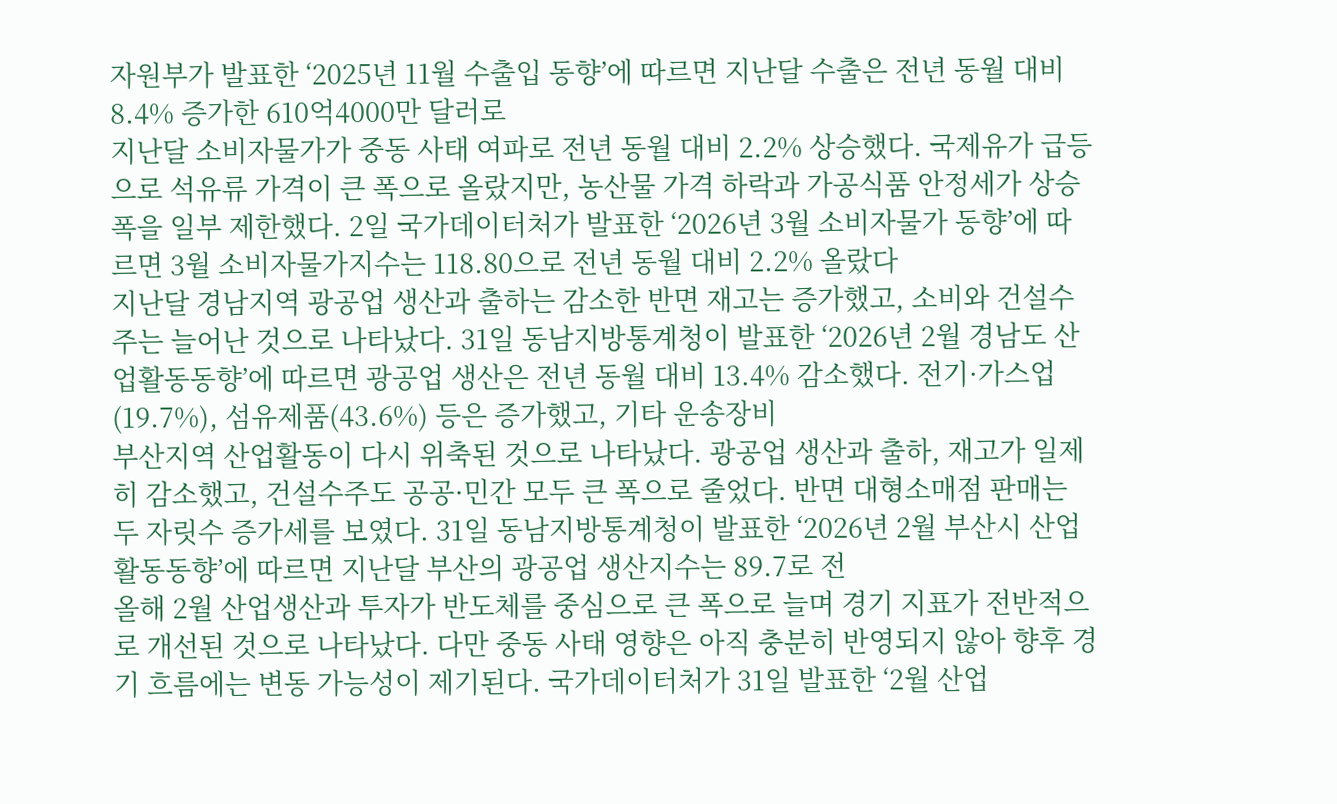자원부가 발표한 ‘2025년 11월 수출입 동향’에 따르면 지난달 수출은 전년 동월 대비 8.4% 증가한 610억4000만 달러로
지난달 소비자물가가 중동 사태 여파로 전년 동월 대비 2.2% 상승했다. 국제유가 급등으로 석유류 가격이 큰 폭으로 올랐지만, 농산물 가격 하락과 가공식품 안정세가 상승 폭을 일부 제한했다. 2일 국가데이터처가 발표한 ‘2026년 3월 소비자물가 동향’에 따르면 3월 소비자물가지수는 118.80으로 전년 동월 대비 2.2% 올랐다
지난달 경남지역 광공업 생산과 출하는 감소한 반면 재고는 증가했고, 소비와 건설수주는 늘어난 것으로 나타났다. 31일 동남지방통계청이 발표한 ‘2026년 2월 경남도 산업활동동향’에 따르면 광공업 생산은 전년 동월 대비 13.4% 감소했다. 전기·가스업(19.7%), 섬유제품(43.6%) 등은 증가했고, 기타 운송장비
부산지역 산업활동이 다시 위축된 것으로 나타났다. 광공업 생산과 출하, 재고가 일제히 감소했고, 건설수주도 공공·민간 모두 큰 폭으로 줄었다. 반면 대형소매점 판매는 두 자릿수 증가세를 보였다. 31일 동남지방통계청이 발표한 ‘2026년 2월 부산시 산업활동동향’에 따르면 지난달 부산의 광공업 생산지수는 89.7로 전
올해 2월 산업생산과 투자가 반도체를 중심으로 큰 폭으로 늘며 경기 지표가 전반적으로 개선된 것으로 나타났다. 다만 중동 사태 영향은 아직 충분히 반영되지 않아 향후 경기 흐름에는 변동 가능성이 제기된다. 국가데이터처가 31일 발표한 ‘2월 산업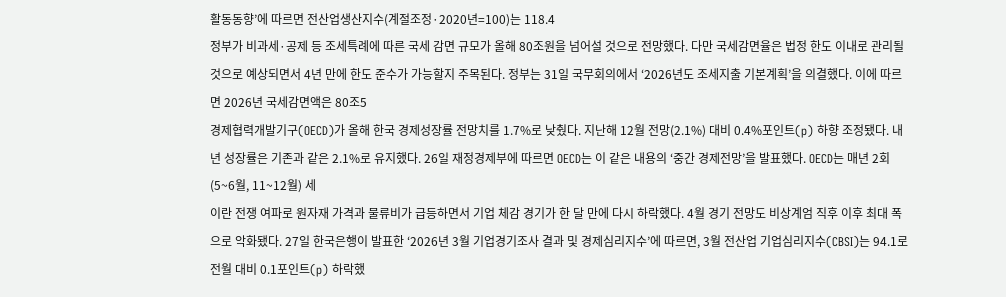활동동향’에 따르면 전산업생산지수(계절조정·2020년=100)는 118.4
정부가 비과세·공제 등 조세특례에 따른 국세 감면 규모가 올해 80조원을 넘어설 것으로 전망했다. 다만 국세감면율은 법정 한도 이내로 관리될 것으로 예상되면서 4년 만에 한도 준수가 가능할지 주목된다. 정부는 31일 국무회의에서 ‘2026년도 조세지출 기본계획’을 의결했다. 이에 따르면 2026년 국세감면액은 80조5
경제협력개발기구(OECD)가 올해 한국 경제성장률 전망치를 1.7%로 낮췄다. 지난해 12월 전망(2.1%) 대비 0.4%포인트(p) 하향 조정됐다. 내년 성장률은 기존과 같은 2.1%로 유지했다. 26일 재정경제부에 따르면 OECD는 이 같은 내용의 ‘중간 경제전망’을 발표했다. OECD는 매년 2회(5~6월, 11~12월) 세
이란 전쟁 여파로 원자재 가격과 물류비가 급등하면서 기업 체감 경기가 한 달 만에 다시 하락했다. 4월 경기 전망도 비상계엄 직후 이후 최대 폭으로 악화됐다. 27일 한국은행이 발표한 ‘2026년 3월 기업경기조사 결과 및 경제심리지수’에 따르면, 3월 전산업 기업심리지수(CBSI)는 94.1로 전월 대비 0.1포인트(p) 하락했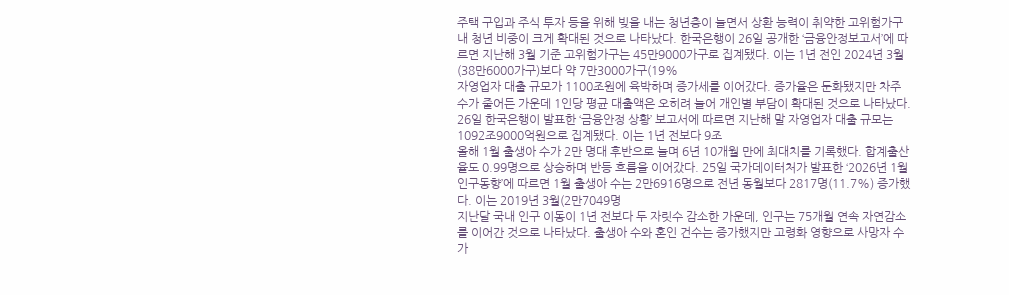주택 구입과 주식 투자 등을 위해 빚을 내는 청년층이 늘면서 상환 능력이 취약한 고위험가구 내 청년 비중이 크게 확대된 것으로 나타났다. 한국은행이 26일 공개한 ‘금융안정보고서’에 따르면 지난해 3월 기준 고위험가구는 45만9000가구로 집계됐다. 이는 1년 전인 2024년 3월(38만6000가구)보다 약 7만3000가구(19%
자영업자 대출 규모가 1100조원에 육박하며 증가세를 이어갔다. 증가율은 둔화됐지만 차주 수가 줄어든 가운데 1인당 평균 대출액은 오히려 늘어 개인별 부담이 확대된 것으로 나타났다. 26일 한국은행이 발표한 ‘금융안정 상황’ 보고서에 따르면 지난해 말 자영업자 대출 규모는 1092조9000억원으로 집계됐다. 이는 1년 전보다 9조
올해 1월 출생아 수가 2만 명대 후반으로 늘며 6년 10개월 만에 최대치를 기록했다. 합계출산율도 0.99명으로 상승하며 반등 흐름을 이어갔다. 25일 국가데이터처가 발표한 ‘2026년 1월 인구동향’에 따르면 1월 출생아 수는 2만6916명으로 전년 동월보다 2817명(11.7%) 증가했다. 이는 2019년 3월(2만7049명
지난달 국내 인구 이동이 1년 전보다 두 자릿수 감소한 가운데, 인구는 75개월 연속 자연감소를 이어간 것으로 나타났다. 출생아 수와 혼인 건수는 증가했지만 고령화 영향으로 사망자 수가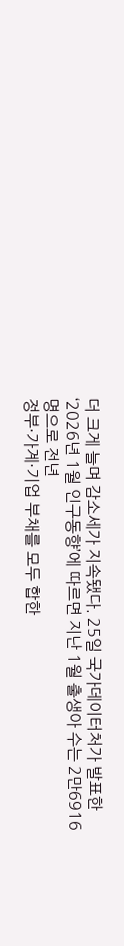더 크게 늘며 감소세가 지속됐다. 25일 국가데이터처가 발표한 ‘2026년 1월 인구동향’에 따르면 지난 1월 출생아 수는 2만6916명으로 전년
정부·가계·기업 부채를 모두 합한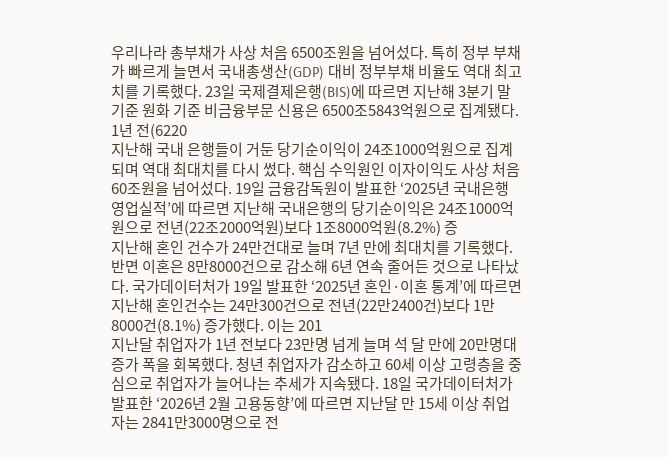우리나라 총부채가 사상 처음 6500조원을 넘어섰다. 특히 정부 부채가 빠르게 늘면서 국내총생산(GDP) 대비 정부부채 비율도 역대 최고치를 기록했다. 23일 국제결제은행(BIS)에 따르면 지난해 3분기 말 기준 원화 기준 비금융부문 신용은 6500조5843억원으로 집계됐다. 1년 전(6220
지난해 국내 은행들이 거둔 당기순이익이 24조1000억원으로 집계되며 역대 최대치를 다시 썼다. 핵심 수익원인 이자이익도 사상 처음 60조원을 넘어섰다. 19일 금융감독원이 발표한 ‘2025년 국내은행 영업실적’에 따르면 지난해 국내은행의 당기순이익은 24조1000억원으로 전년(22조2000억원)보다 1조8000억원(8.2%) 증
지난해 혼인 건수가 24만건대로 늘며 7년 만에 최대치를 기록했다. 반면 이혼은 8만8000건으로 감소해 6년 연속 줄어든 것으로 나타났다. 국가데이터처가 19일 발표한 ‘2025년 혼인·이혼 통계’에 따르면 지난해 혼인건수는 24만300건으로 전년(22만2400건)보다 1만8000건(8.1%) 증가했다. 이는 201
지난달 취업자가 1년 전보다 23만명 넘게 늘며 석 달 만에 20만명대 증가 폭을 회복했다. 청년 취업자가 감소하고 60세 이상 고령층을 중심으로 취업자가 늘어나는 추세가 지속됐다. 18일 국가데이터처가 발표한 ‘2026년 2월 고용동향’에 따르면 지난달 만 15세 이상 취업자는 2841만3000명으로 전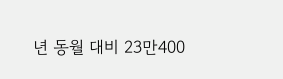년 동월 대비 23만400